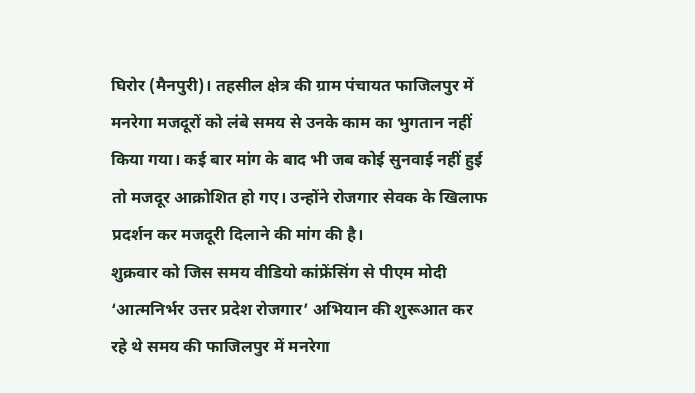घिरोर (मैनपुरी)। तहसील क्षेत्र की ग्राम पंचायत फाजिलपुर में मनरेगा मजदूरों को लंबे समय से उनके काम का भुगतान नहीं किया गया। कई बार मांग के बाद भी जब कोई सुनवाई नहीं हुई तो मजदूर आक्रोशित हो गए। उन्होंने रोजगार सेवक के खिलाफ प्रदर्शन कर मजदूरी दिलाने की मांग की है।
शुक्रवार को जिस समय वीडियो कांफ्रेंसिंग से पीएम मोदी ‘आत्मनिर्भर उत्तर प्रदेश रोजगार’ अभियान की शुरूआत कर रहे थे समय की फाजिलपुर में मनरेगा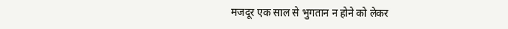मजदूर एक साल से भुगतान न होने को लेकर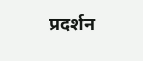प्रदर्शन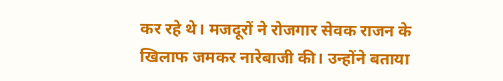कर रहे थे। मजदूरों ने रोजगार सेवक राजन के खिलाफ जमकर नारेबाजी की। उन्होंने बताया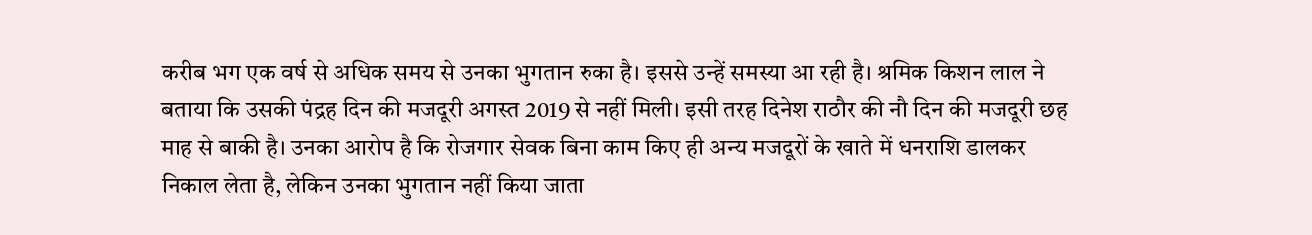करीब भग एक वर्ष से अधिक समय से उनका भुगतान रुका है। इससे उन्हें समस्या आ रही है। श्रमिक किशन लाल ने बताया कि उसकी पंद्रह दिन की मजदूरी अगस्त 2019 से नहीं मिली। इसी तरह दिनेश राठौर की नौ दिन की मजदूरी छह माह से बाकी है। उनका आरोप है कि रोजगार सेवक बिना काम किए ही अन्य मजदूरों के खाते में धनराशि डालकर निकाल लेता है, लेकिन उनका भुगतान नहीं किया जाता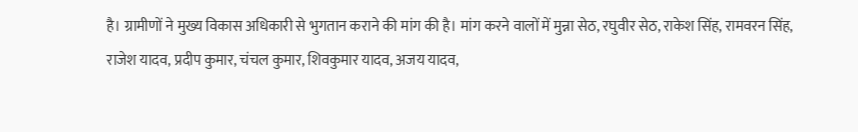है। ग्रामीणों ने मुख्य विकास अधिकारी से भुगतान कराने की मांग की है। मांग करने वालों में मुन्ना सेठ, रघुवीर सेठ, राकेश सिंह, रामवरन सिंह, राजेश यादव, प्रदीप कुमार, चंचल कुमार, शिवकुमार यादव, अजय यादव,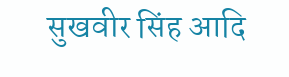सुखवीर सिंह आदि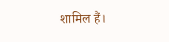शामिल हैं।